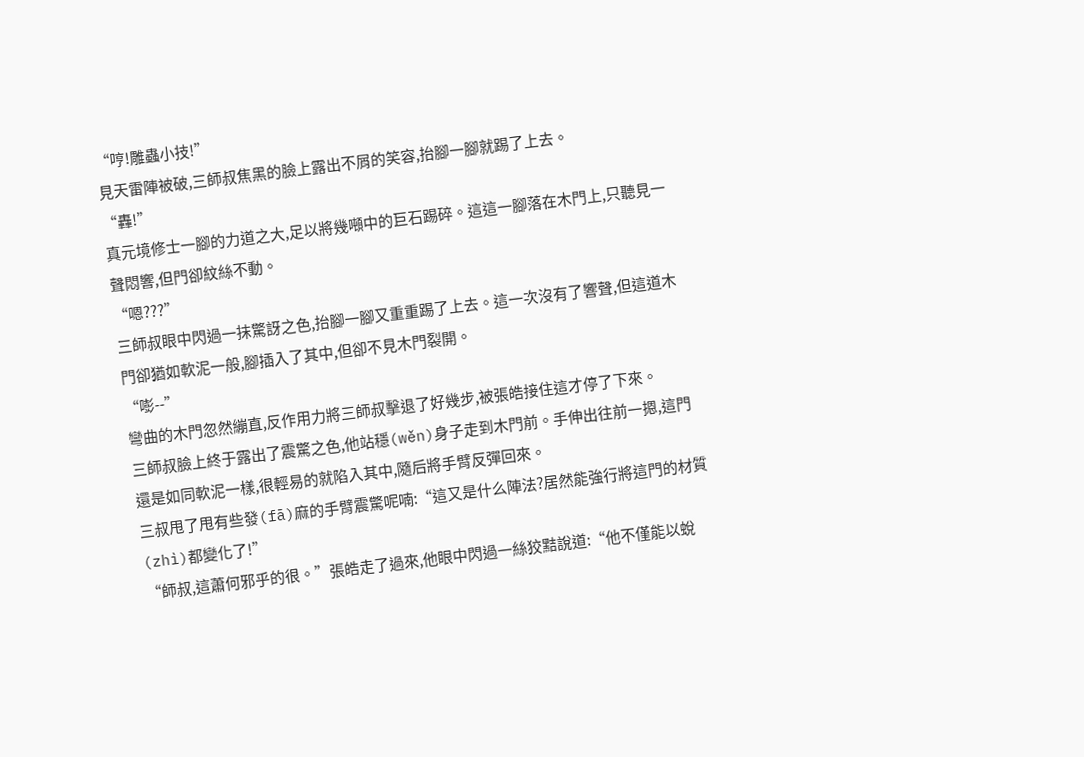“哼!雕蟲小技!”
見天雷陣被破,三師叔焦黑的臉上露出不屑的笑容,抬腳一腳就踢了上去。
“轟!”
真元境修士一腳的力道之大,足以將幾噸中的巨石踢碎。這這一腳落在木門上,只聽見一聲悶響,但門卻紋絲不動。
“嗯???”
三師叔眼中閃過一抹驚訝之色,抬腳一腳又重重踢了上去。這一次沒有了響聲,但這道木門卻猶如軟泥一般,腳插入了其中,但卻不見木門裂開。
“嘭--”
彎曲的木門忽然繃直,反作用力將三師叔擊退了好幾步,被張皓接住這才停了下來。
三師叔臉上終于露出了震驚之色,他站穩(wěn)身子走到木門前。手伸出往前一摁,這門還是如同軟泥一樣,很輕易的就陷入其中,隨后將手臂反彈回來。
三叔甩了甩有些發(fā)麻的手臂震驚呢喃:“這又是什么陣法?居然能強行將這門的材質(zhì)都變化了!”
“師叔,這蕭何邪乎的很。”張皓走了過來,他眼中閃過一絲狡黠說道:“他不僅能以蛻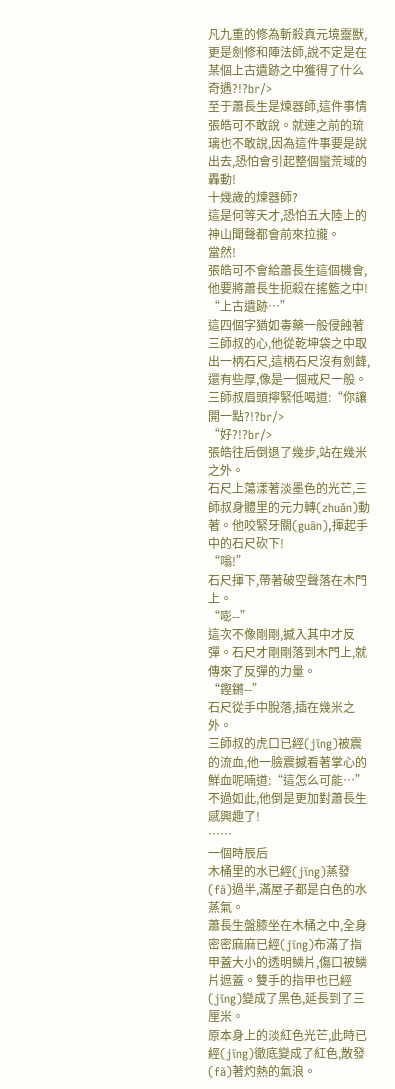凡九重的修為斬殺真元境靈獸,更是劍修和陣法師,說不定是在某個上古遺跡之中獲得了什么奇遇?!?br/>
至于蕭長生是煉器師,這件事情張皓可不敢說。就連之前的琉璃也不敢說,因為這件事要是說出去,恐怕會引起整個蠻荒域的轟動!
十幾歲的煉器師?
這是何等天才,恐怕五大陸上的神山聞聲都會前來拉攏。
當然!
張皓可不會給蕭長生這個機會,他要將蕭長生扼殺在搖籃之中!
“上古遺跡…”
這四個字猶如毒藥一般侵蝕著三師叔的心,他從乾坤袋之中取出一柄石尺,這柄石尺沒有劍鋒,還有些厚,像是一個戒尺一般。
三師叔眉頭擰緊低喝道:“你讓開一點?!?br/>
“好?!?br/>
張皓往后倒退了幾步,站在幾米之外。
石尺上蕩漾著淡墨色的光芒,三師叔身體里的元力轉(zhuǎn)動著。他咬緊牙關(guān),揮起手中的石尺砍下!
“嗡!”
石尺揮下,帶著破空聲落在木門上。
“嘭--”
這次不像剛剛,撼入其中才反彈。石尺才剛剛落到木門上,就傳來了反彈的力量。
“鏗鏘--”
石尺從手中脫落,插在幾米之外。
三師叔的虎口已經(jīng)被震的流血,他一臉震撼看著掌心的鮮血呢喃道:“這怎么可能…”
不過如此,他倒是更加對蕭長生感興趣了!
……
一個時辰后
木桶里的水已經(jīng)蒸發(fā)過半,滿屋子都是白色的水蒸氣。
蕭長生盤膝坐在木桶之中,全身密密麻麻已經(jīng)布滿了指甲蓋大小的透明鱗片,傷口被鱗片遮蓋。雙手的指甲也已經(jīng)變成了黑色,延長到了三厘米。
原本身上的淡紅色光芒,此時已經(jīng)徹底變成了紅色,散發(fā)著灼熱的氣浪。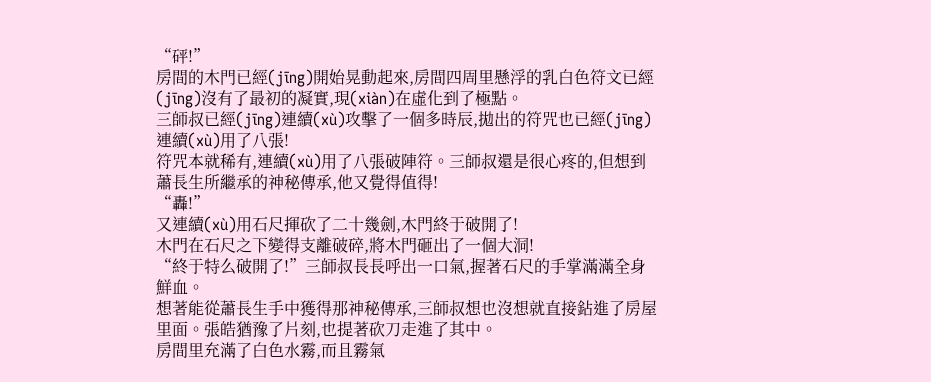“砰!”
房間的木門已經(jīng)開始晃動起來,房間四周里懸浮的乳白色符文已經(jīng)沒有了最初的凝實,現(xiàn)在虛化到了極點。
三師叔已經(jīng)連續(xù)攻擊了一個多時辰,拋出的符咒也已經(jīng)連續(xù)用了八張!
符咒本就稀有,連續(xù)用了八張破陣符。三師叔還是很心疼的,但想到蕭長生所繼承的神秘傳承,他又覺得值得!
“轟!”
又連續(xù)用石尺揮砍了二十幾劍,木門終于破開了!
木門在石尺之下變得支離破碎,將木門砸出了一個大洞!
“終于特么破開了!”三師叔長長呼出一口氣,握著石尺的手掌滿滿全身鮮血。
想著能從蕭長生手中獲得那神秘傳承,三師叔想也沒想就直接鉆進了房屋里面。張皓猶豫了片刻,也提著砍刀走進了其中。
房間里充滿了白色水霧,而且霧氣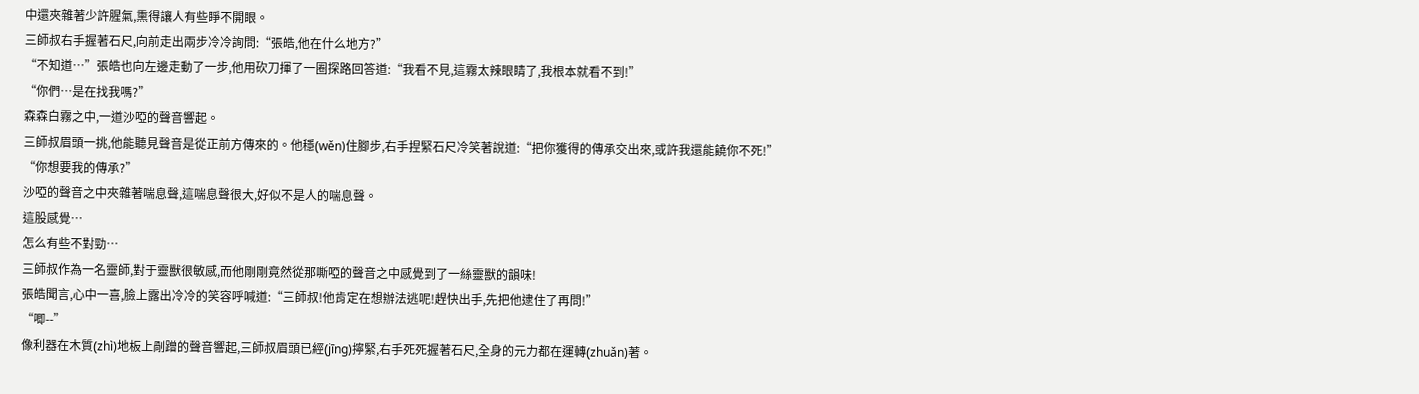中還夾雜著少許腥氣,熏得讓人有些睜不開眼。
三師叔右手握著石尺,向前走出兩步冷冷詢問:“張皓,他在什么地方?”
“不知道…”張皓也向左邊走動了一步,他用砍刀揮了一圈探路回答道:“我看不見,這霧太辣眼睛了,我根本就看不到!”
“你們…是在找我嗎?”
森森白霧之中,一道沙啞的聲音響起。
三師叔眉頭一挑,他能聽見聲音是從正前方傳來的。他穩(wěn)住腳步,右手捏緊石尺冷笑著說道:“把你獲得的傳承交出來,或許我還能饒你不死!”
“你想要我的傳承?”
沙啞的聲音之中夾雜著喘息聲,這喘息聲很大,好似不是人的喘息聲。
這股感覺…
怎么有些不對勁…
三師叔作為一名靈師,對于靈獸很敏感,而他剛剛竟然從那嘶啞的聲音之中感覺到了一絲靈獸的韻味!
張皓聞言,心中一喜,臉上露出冷冷的笑容呼喊道:“三師叔!他肯定在想辦法逃呢!趕快出手,先把他逮住了再問!”
“唧--”
像利器在木質(zhì)地板上剮蹭的聲音響起,三師叔眉頭已經(jīng)擰緊,右手死死握著石尺,全身的元力都在運轉(zhuǎn)著。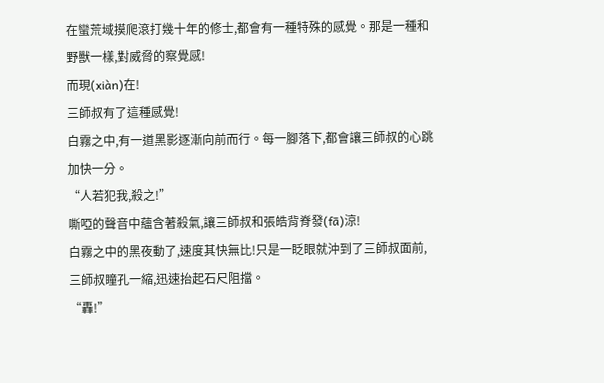在蠻荒域摸爬滾打幾十年的修士,都會有一種特殊的感覺。那是一種和野獸一樣,對威脅的察覺感!
而現(xiàn)在!
三師叔有了這種感覺!
白霧之中,有一道黑影逐漸向前而行。每一腳落下,都會讓三師叔的心跳加快一分。
“人若犯我,殺之!”
嘶啞的聲音中蘊含著殺氣,讓三師叔和張皓背脊發(fā)涼!
白霧之中的黑夜動了,速度其快無比!只是一眨眼就沖到了三師叔面前,三師叔瞳孔一縮,迅速抬起石尺阻擋。
“轟!”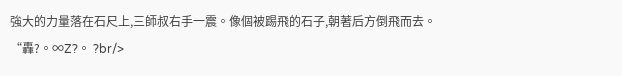強大的力量落在石尺上,三師叔右手一震。像個被踢飛的石子,朝著后方倒飛而去。
“轟?。∞Z?。 ?br/>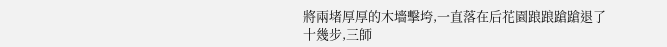將兩堵厚厚的木墻擊垮,一直落在后花園踉踉蹌蹌退了十幾步,三師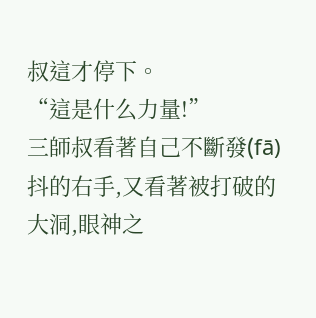叔這才停下。
“這是什么力量!”
三師叔看著自己不斷發(fā)抖的右手,又看著被打破的大洞,眼神之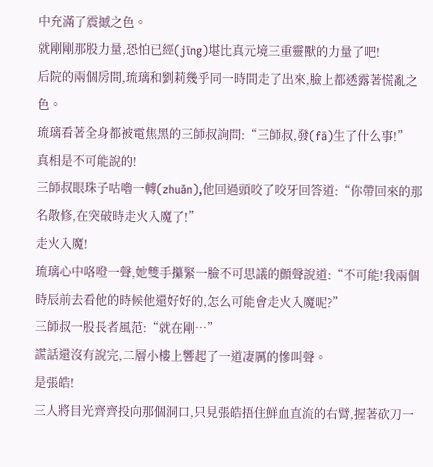中充滿了震撼之色。
就剛剛那股力量,恐怕已經(jīng)堪比真元境三重靈獸的力量了吧!
后院的兩個房間,琉璃和劉莉幾乎同一時間走了出來,臉上都透露著慌亂之色。
琉璃看著全身都被電焦黑的三師叔詢問:“三師叔,發(fā)生了什么事!”
真相是不可能說的!
三師叔眼珠子咕嚕一轉(zhuǎn),他回過頭咬了咬牙回答道:“你帶回來的那名散修,在突破時走火入魔了!”
走火入魔!
琉璃心中咯噔一聲,她雙手攥緊一臉不可思議的顫聲說道:“不可能!我兩個時辰前去看他的時候他還好好的,怎么可能會走火入魔呢?”
三師叔一股長者風范:“就在剛…”
謊話還沒有說完,二層小樓上響起了一道凄厲的慘叫聲。
是張皓!
三人將目光齊齊投向那個洞口,只見張皓捂住鮮血直流的右臂,握著砍刀一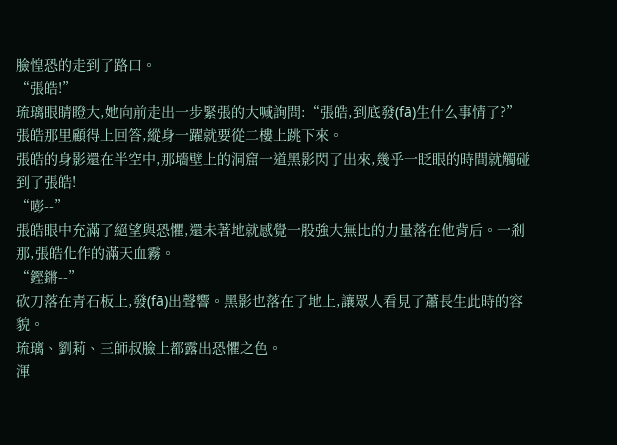臉惶恐的走到了路口。
“張皓!”
琉璃眼睛瞪大,她向前走出一步緊張的大喊詢問:“張皓,到底發(fā)生什么事情了?”
張皓那里顧得上回答,縱身一躍就要從二樓上跳下來。
張皓的身影還在半空中,那墻壁上的洞窟一道黑影閃了出來,幾乎一眨眼的時間就觸碰到了張皓!
“嘭--”
張皓眼中充滿了絕望與恐懼,還未著地就感覺一股強大無比的力量落在他背后。一剎那,張皓化作的滿天血霧。
“鏗鏘--”
砍刀落在青石板上,發(fā)出聲響。黑影也落在了地上,讓眾人看見了蕭長生此時的容貌。
琉璃、劉莉、三師叔臉上都露出恐懼之色。
渾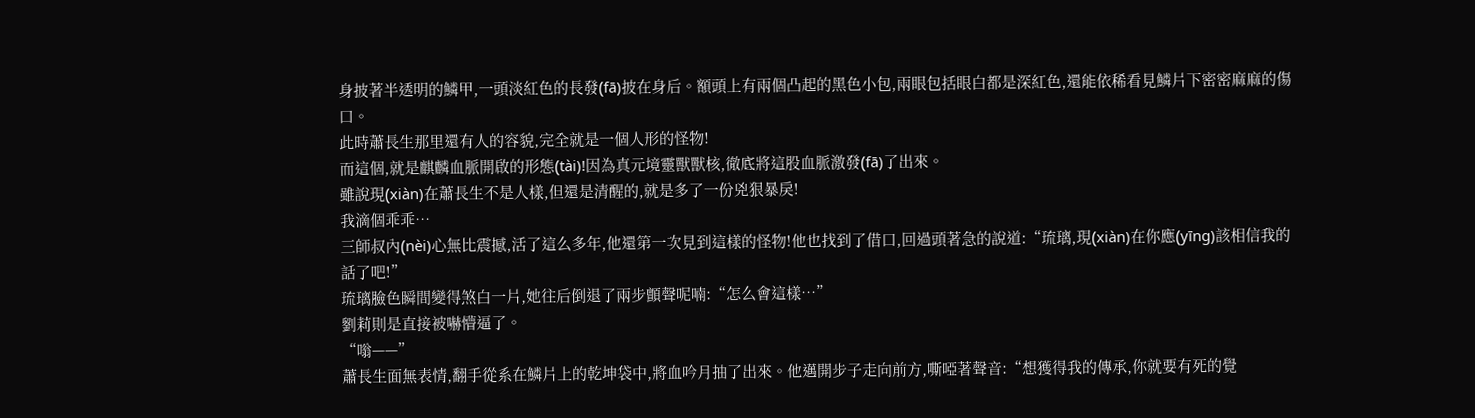身披著半透明的鱗甲,一頭淡紅色的長發(fā)披在身后。額頭上有兩個凸起的黑色小包,兩眼包括眼白都是深紅色,還能依稀看見鱗片下密密麻麻的傷口。
此時蕭長生那里還有人的容貌,完全就是一個人形的怪物!
而這個,就是麒麟血脈開啟的形態(tài)!因為真元境靈獸獸核,徹底將這股血脈激發(fā)了出來。
雖說現(xiàn)在蕭長生不是人樣,但還是清醒的,就是多了一份兇狠暴戾!
我滴個乖乖…
三師叔內(nèi)心無比震撼,活了這么多年,他還第一次見到這樣的怪物!他也找到了借口,回過頭著急的說道:“琉璃,現(xiàn)在你應(yīng)該相信我的話了吧!”
琉璃臉色瞬間變得煞白一片,她往后倒退了兩步顫聲呢喃:“怎么會這樣…”
劉莉則是直接被嚇懵逼了。
“嗡——”
蕭長生面無表情,翻手從系在鱗片上的乾坤袋中,將血吟月抽了出來。他邁開步子走向前方,嘶啞著聲音:“想獲得我的傳承,你就要有死的覺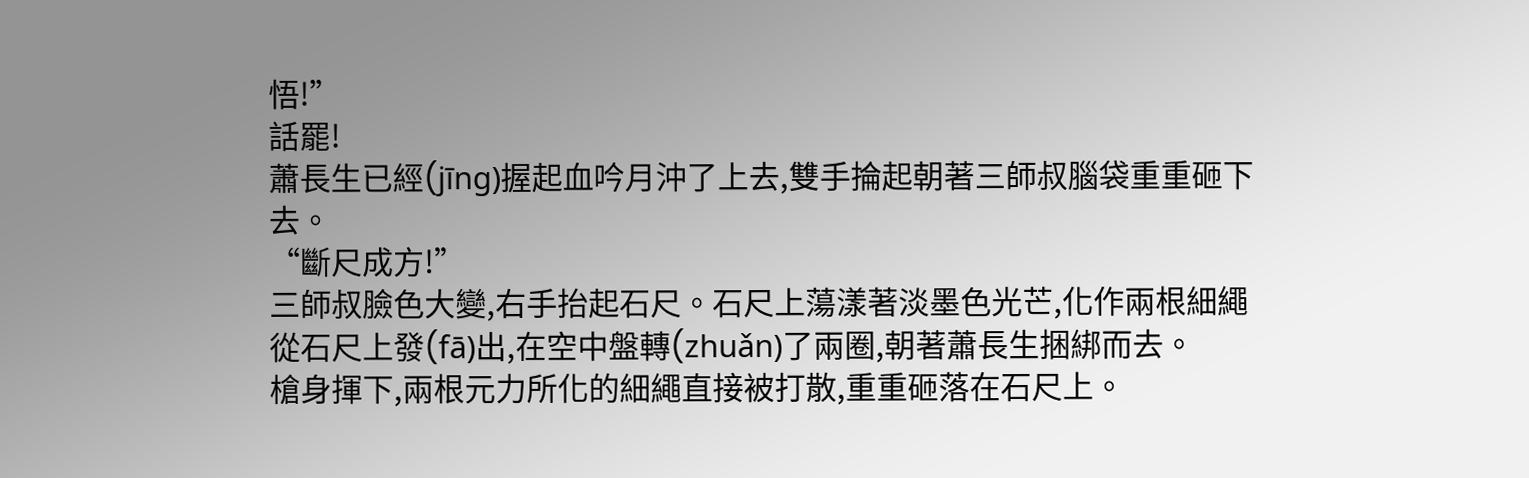悟!”
話罷!
蕭長生已經(jīng)握起血吟月沖了上去,雙手掄起朝著三師叔腦袋重重砸下去。
“斷尺成方!”
三師叔臉色大變,右手抬起石尺。石尺上蕩漾著淡墨色光芒,化作兩根細繩從石尺上發(fā)出,在空中盤轉(zhuǎn)了兩圈,朝著蕭長生捆綁而去。
槍身揮下,兩根元力所化的細繩直接被打散,重重砸落在石尺上。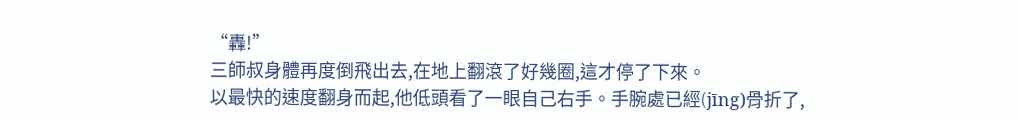“轟!”
三師叔身體再度倒飛出去,在地上翻滾了好幾圈,這才停了下來。
以最快的速度翻身而起,他低頭看了一眼自己右手。手腕處已經(jīng)骨折了,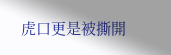虎口更是被撕開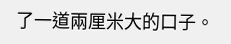了一道兩厘米大的口子。